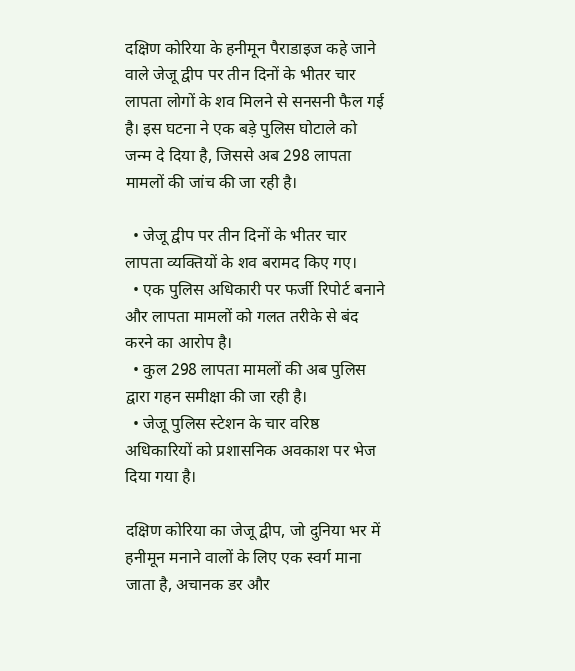दक्षिण कोरिया के हनीमून पैराडाइज कहे जाने वाले जेजू द्वीप पर तीन दिनों के भीतर चार लापता लोगों के शव मिलने से सनसनी फैल गई है। इस घटना ने एक बड़े पुलिस घोटाले को जन्म दे दिया है, जिससे अब 298 लापता मामलों की जांच की जा रही है।

  • जेजू द्वीप पर तीन दिनों के भीतर चार लापता व्यक्तियों के शव बरामद किए गए।
  • एक पुलिस अधिकारी पर फर्जी रिपोर्ट बनाने और लापता मामलों को गलत तरीके से बंद करने का आरोप है।
  • कुल 298 लापता मामलों की अब पुलिस द्वारा गहन समीक्षा की जा रही है।
  • जेजू पुलिस स्टेशन के चार वरिष्ठ अधिकारियों को प्रशासनिक अवकाश पर भेज दिया गया है।

दक्षिण कोरिया का जेजू द्वीप, जो दुनिया भर में हनीमून मनाने वालों के लिए एक स्वर्ग माना जाता है, अचानक डर और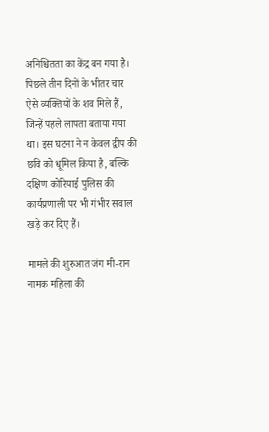अनिश्चितता का केंद्र बन गया है। पिछले तीन दिनों के भीतर चार ऐसे व्यक्तियों के शव मिले हैं, जिन्हें पहले लापता बताया गया था। इस घटना ने न केवल द्वीप की छवि को धूमिल किया है, बल्कि दक्षिण कोरियाई पुलिस की कार्यप्रणाली पर भी गंभीर सवाल खड़े कर दिए हैं।

मामले की शुरुआत जंग मी-रान नामक महिला की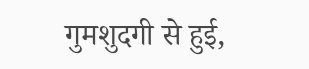गुमशुदगी से हुई,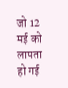जो 12 मई को लापता हो गई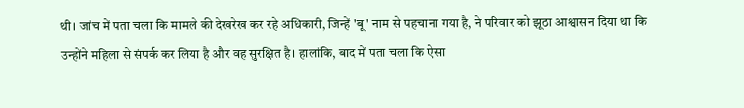थी। जांच में पता चला कि मामले की देखरेख कर रहे अधिकारी, जिन्हें 'बू' नाम से पहचाना गया है, ने परिवार को झूठा आश्वासन दिया था कि उन्होंने महिला से संपर्क कर लिया है और वह सुरक्षित है। हालांकि, बाद में पता चला कि ऐसा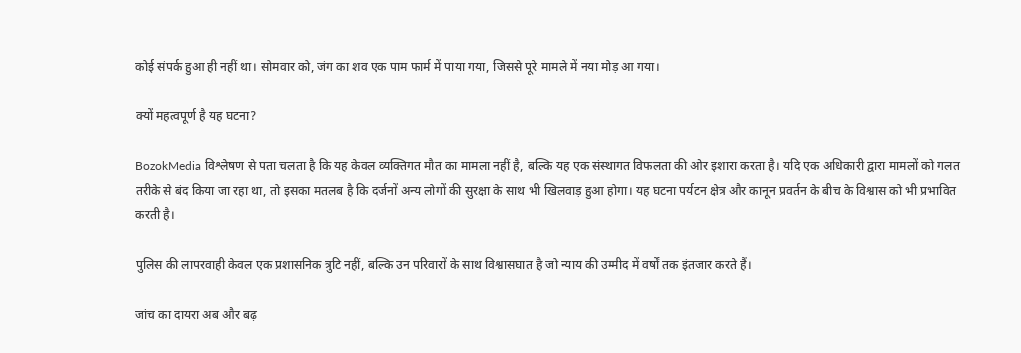कोई संपर्क हुआ ही नहीं था। सोमवार को, जंग का शव एक पाम फार्म में पाया गया, जिससे पूरे मामले में नया मोड़ आ गया।

क्यों महत्वपूर्ण है यह घटना?

BozokMedia विश्लेषण से पता चलता है कि यह केवल व्यक्तिगत मौत का मामला नहीं है, बल्कि यह एक संस्थागत विफलता की ओर इशारा करता है। यदि एक अधिकारी द्वारा मामलों को गलत तरीके से बंद किया जा रहा था, तो इसका मतलब है कि दर्जनों अन्य लोगों की सुरक्षा के साथ भी खिलवाड़ हुआ होगा। यह घटना पर्यटन क्षेत्र और कानून प्रवर्तन के बीच के विश्वास को भी प्रभावित करती है।

पुलिस की लापरवाही केवल एक प्रशासनिक त्रुटि नहीं, बल्कि उन परिवारों के साथ विश्वासघात है जो न्याय की उम्मीद में वर्षों तक इंतजार करते हैं।

जांच का दायरा अब और बढ़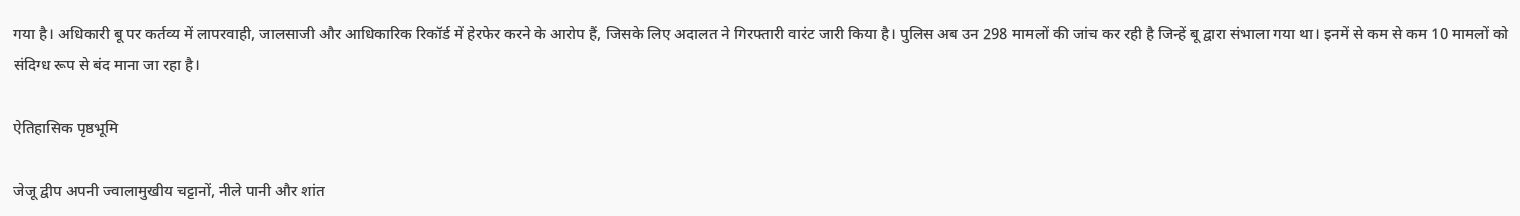गया है। अधिकारी बू पर कर्तव्य में लापरवाही, जालसाजी और आधिकारिक रिकॉर्ड में हेरफेर करने के आरोप हैं, जिसके लिए अदालत ने गिरफ्तारी वारंट जारी किया है। पुलिस अब उन 298 मामलों की जांच कर रही है जिन्हें बू द्वारा संभाला गया था। इनमें से कम से कम 10 मामलों को संदिग्ध रूप से बंद माना जा रहा है।

ऐतिहासिक पृष्ठभूमि

जेजू द्वीप अपनी ज्वालामुखीय चट्टानों, नीले पानी और शांत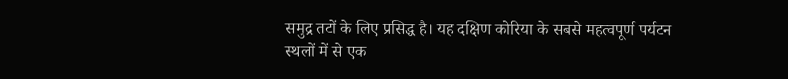समुद्र तटों के लिए प्रसिद्ध है। यह दक्षिण कोरिया के सबसे महत्वपूर्ण पर्यटन स्थलों में से एक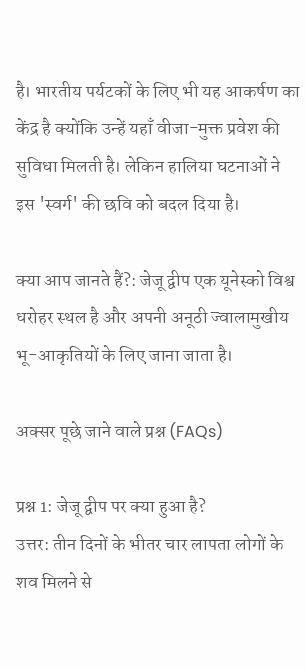है। भारतीय पर्यटकों के लिए भी यह आकर्षण का केंद्र है क्योंकि उन्हें यहाँ वीजा-मुक्त प्रवेश की सुविधा मिलती है। लेकिन हालिया घटनाओं ने इस 'स्वर्ग' की छवि को बदल दिया है।

क्या आप जानते हैं?: जेजू द्वीप एक यूनेस्को विश्व धरोहर स्थल है और अपनी अनूठी ज्वालामुखीय भू-आकृतियों के लिए जाना जाता है।

अक्सर पूछे जाने वाले प्रश्न (FAQs)

प्रश्न 1: जेजू द्वीप पर क्या हुआ है?
उत्तर: तीन दिनों के भीतर चार लापता लोगों के शव मिलने से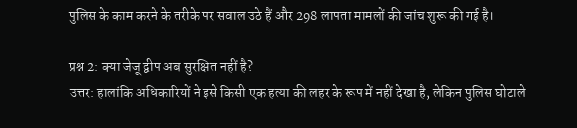पुलिस के काम करने के तरीके पर सवाल उठे हैं और 298 लापता मामलों की जांच शुरू की गई है।

प्रश्न 2: क्या जेजू द्वीप अब सुरक्षित नहीं है?
उत्तर: हालांकि अधिकारियों ने इसे किसी एक हत्या की लहर के रूप में नहीं देखा है, लेकिन पुलिस घोटाले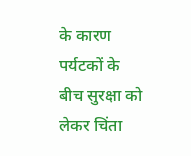के कारण पर्यटकों के बीच सुरक्षा को लेकर चिंता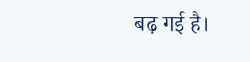बढ़ गई है।